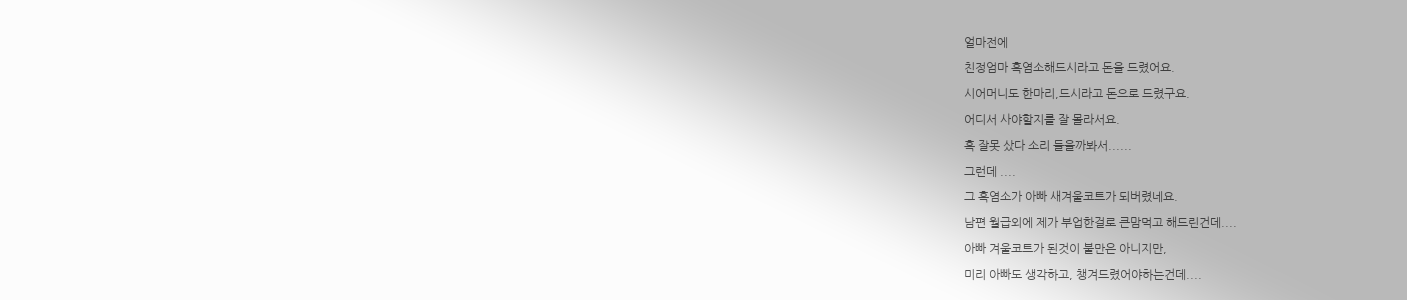얼마전에
친정엄마 흑염소해드시라고 돈을 드렸어요.
시어머니도 한마리,드시라고 돈으로 드렸구요.
어디서 사야할지를 잘 몰라서요.
혹 잘못 샀다 소리 들을까봐서......
그런데 ....
그 흑염소가 아빠 새겨울코트가 되버렸네요.
남편 월급외에 제가 부업한걸로 큰맘먹고 해드린건데....
아빠 겨울코트가 된것이 불만은 아니지만,
미리 아빠도 생각하고, 챙겨드렸어야하는건데....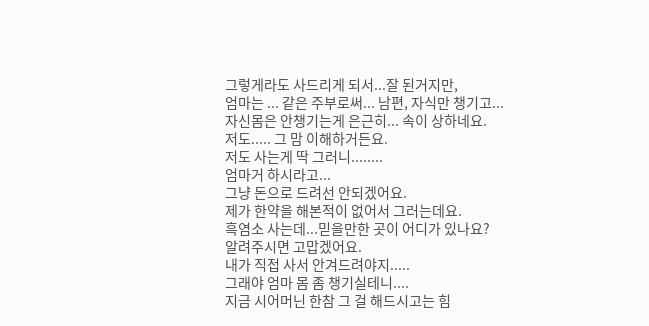그렇게라도 사드리게 되서...잘 된거지만,
엄마는 ... 같은 주부로써... 남편, 자식만 챙기고...
자신몸은 안챙기는게 은근히... 속이 상하네요.
저도..... 그 맘 이해하거든요.
저도 사는게 딱 그러니........
엄마거 하시라고...
그냥 돈으로 드려선 안되겠어요.
제가 한약을 해본적이 없어서 그러는데요.
흑염소 사는데...믿을만한 곳이 어디가 있나요?
알려주시면 고맙겠어요.
내가 직접 사서 안겨드려야지.....
그래야 엄마 몸 좀 챙기실테니....
지금 시어머닌 한참 그 걸 해드시고는 힘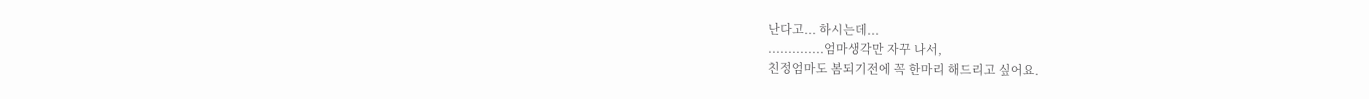난다고... 하시는데...
..............엄마생각만 자꾸 나서,
친정엄마도 봄되기전에 꼭 한마리 해드리고 싶어요.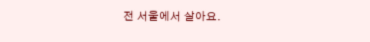전 서울에서 살아요.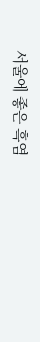서울에 좋은 흑염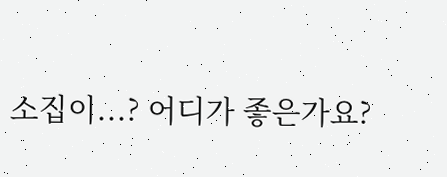소집이...? 어디가 좋은가요?